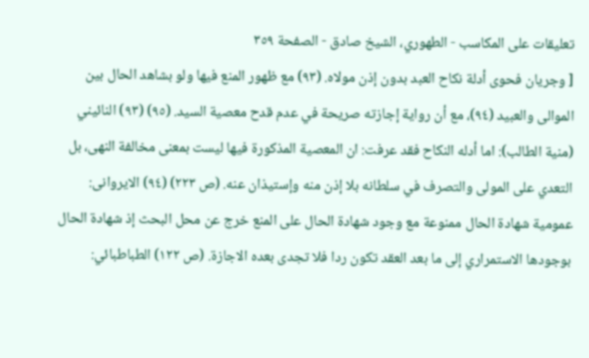تعليقات على المكاسب - الطهوري، الشيخ صادق - الصفحة ٣٥٩
[ وجريان فحوى أدلة نكاح العبد بدون إذن مولاه. (٩٣) مع ظهور المنع فيها ولو بشاهد الحال بين الموالى والعبيد (٩٤)، مع أن رواية إجازته صريحة في عدم قدح معصية السيد. (٩٥) (٩٣) النائيني (منية الطالب): اما أدله النكاح فقد عرفت: ان المعصية المذكورة فيها ليست بمعنى مخالفة النهى، بل التعدي على المولى والتصرف في سلطانه بلا إذن منه وإستيذان عنه. (ص ٢٢٣) (٩٤) الايروانى: عمومية شهادة الحال ممنوعة مع وجود شهادة الحال على المنع خرج عن محل البحث إذ شهادة الحال بوجودها الاستمراري إلى ما بعد العقد تكون ردا فلا تجدى بعده الاجازة. (ص ١٢٢) الطباطبائي: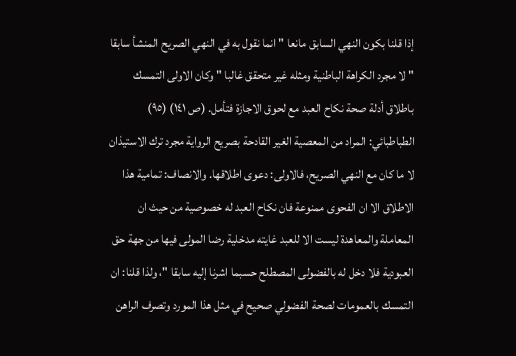إذا قلنا بكون النهي السابق مانعا " انما نقول به في النهي الصريح المنشأ سابقا " لا مجرد الكراهة الباطنية ومثله غير متحقق غالبا " وكان الاولى التمسك باطلاق أدلة صحة نكاح العبد مع لحوق الاجازة فتأمل. (ص ١٤١) (٩٥) الطباطبائي: المراد من المعصية الغير القادحة بصريح الرواية مجرد ترك الاستيذان لا ما كان مع النهي الصريح، فالاولى: دعوى اطلاقها. والانصاف: تمامية هذا الاطلاق الا ان الفحوى ممنوعة فان نكاح العبد له خصوصية من حيث ان المعاملة والمعاهدة ليست الا للعبد غايته مدخلية رضا المولى فيها من جهة حق العبودية فلا دخل له بالفضولى المصطلح حسبما اشرنا إليه سابقا "، ولذا قلنا: ان التمسك بالعمومات لصحة الفضولي صحيح في مثل هذا المورد وتصرف الراهن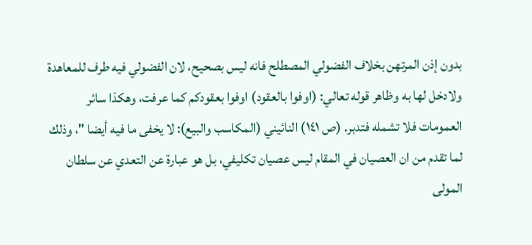بدون إذن المرتهن بخلاف الفضولي المصطلح فانه ليس بصحيح، لان الفضولي فيه طرف للمعاهدة ولادخل لها به وظاهر قوله تعالي: (اوفوا بالعقود) اوفوا بعقودكم كما عرفت، وهكذا سائر العمومات فلا تشمله فتدبر. (ص ١٤١) النائيني (المكاسب والبيع): لا يخفى ما فيه أيضا "، وذلك لما تقدم من ان العصيان في المقام ليس عصيان تكليفي، بل هو عبارة عن التعدي عن سلطان المولى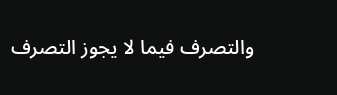والتصرف فيما لا يجوز التصرف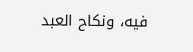فيه، ونكاح العبد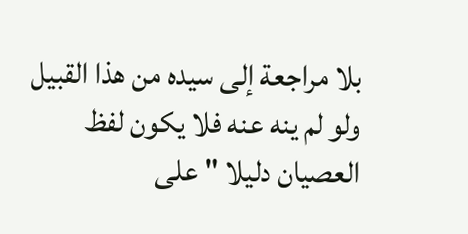بلا مراجعة إلى سيده من هذا القبيل ولو لم ينه عنه فلا يكون لفظ العصيان دليلا " على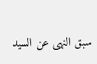سبق النهى عن السيد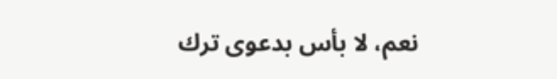نعم، لا بأس بدعوى ترك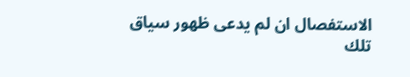الاستفصال ان لم يدعى ظهور سياق تلك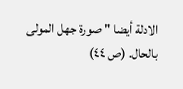الادلة أيضا " صورة جهل المولى بالحال. (ص ٤٤)